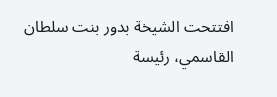افتتحت الشيخة بدور بنت سلطان القاسمي، رئيسة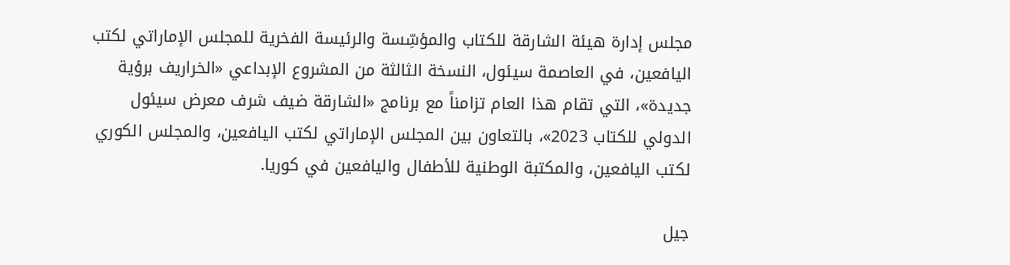مجلس إدارة هيئة الشارقة للكتاب والمؤسِّسة والرئيسة الفخرية للمجلس الإماراتي لكتب اليافعين، في العاصمة سيئول، النسخة الثالثة من المشروع الإبداعي «الخراريف برؤية جديدة»، التي تقام هذا العام تزامناً مع برنامج «الشارقة ضيف شرف معرض سيئول الدولي للكتاب 2023»، بالتعاون بين المجلس الإماراتي لكتب اليافعين، والمجلس الكوري لكتب اليافعين، والمكتبة الوطنية للأطفال واليافعين في كوريا.

جيل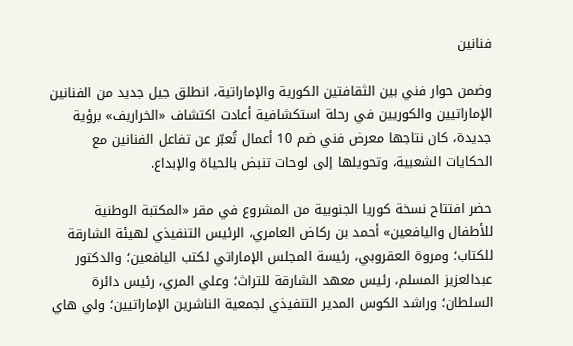فنانين

وضمن حوار فني بين الثقافتين الكورية والإماراتية، انطلق جيل جديد من الفنانين الإماراتيين والكوريين في رحلة استكشافية أعادت اكتشاف «الخراريف» برؤية جديدة، كان نتاجها معرض فني ضم 10 أعمال تُعبّر عن تفاعل الفنانين مع الحكايات الشعبية، وتحويلها إلى لوحات تنبض بالحياة والإبداع.

حضر افتتاح نسخة كوريا الجنوبية من المشروع في مقر «المكتبة الوطنية للأطفال واليافعين» أحمد بن ركاض العامري، الرئيس التنفيذي لهيئة الشارقة للكتاب؛ ومروة العقروبي، رئيسة المجلس الإماراتي لكتب اليافعين؛ والدكتور عبدالعزيز المسلم، رئيس معهد الشارقة للتراث؛ وعلي المري، رئيس دائرة السلطان؛ وراشد الكوس المدير التنفيذي لجمعية الناشرين الإماراتيين؛ ولي هاي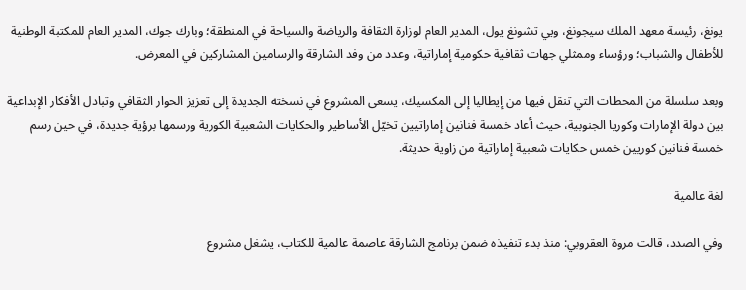يونغ، رئيسة معهد الملك سيجونغ، ويي تشونغ يول، المدير العام لوزارة الثقافة والرياضة والسياحة في المنطقة؛ وبارك جوك، المدير العام للمكتبة الوطنية للأطفال والشباب؛ ورؤساء وممثلي جهات ثقافية حكومية إماراتية، وعدد من وفد الشارقة والرسامين المشاركين في المعرض.

وبعد سلسلة من المحطات التي تنقل فيها من إيطاليا إلى المكسيك، يسعى المشروع في نسخته الجديدة إلى تعزيز الحوار الثقافي وتبادل الأفكار الإبداعية بين دولة الإمارات وكوريا الجنوبية، حيث أعاد خمسة فنانين إماراتيين تخيّل الأساطير والحكايات الشعبية الكورية ورسمها برؤية جديدة، في حين رسم خمسة فنانين كوريين خمس حكايات شعبية إماراتية من زاوية حديثة.

لغة عالمية

وفي الصدد، قالت مروة العقروبي: منذ بدء تنفيذه ضمن برنامج الشارقة عاصمة عالمية للكتاب، يشغل مشروع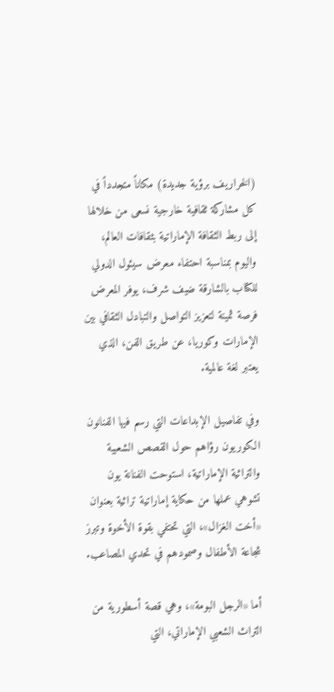(الخراريف برؤية جديدة) مكاناً متجدداً في كل مشاركة ثقافية خارجية نسعى من خلالها إلى ربط الثقافة الإماراتية بثقافات العالم، واليوم بمناسبة احتفاء معرض سيئول الدولي للكتاب بالشارقة ضيف شرف، يوفر المعرض فرصة ثمينة لتعزيز التواصل والتبادل الثقافي بين الإمارات وكوريا، عن طريق الفن، الذي يعتبر لغة عالمية.

وفي تفاصيل الإبداعات التي رسم فيها الفنانون الكوريون رؤاهم حول القصص الشعبية والتراثية الإماراتية، استوحت الفنانة يون تشوهي عملها من حكاية إماراتية تراثية بعنوان «أخت الغزال»، التي تحتفي بقوة الأخوة وتبرز شجاعة الأطفال وصمودهم في تحدي المصاعب.

أما «الرجل البومة»، وهي قصة أسطورية من التراث الشعبي الإماراتي، التي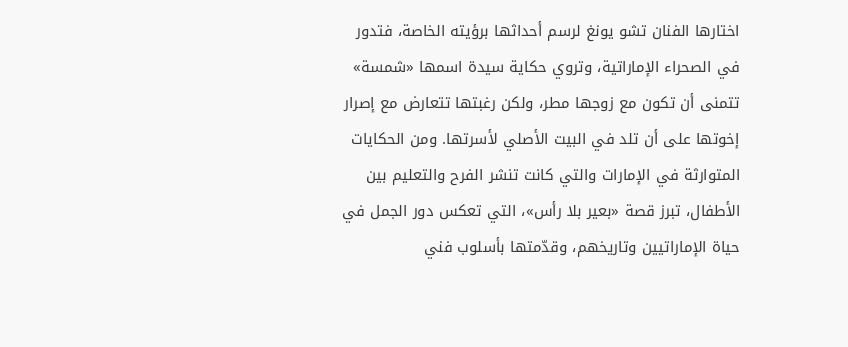اختارها الفنان تشو يونغ لرسم أحداثها برؤيته الخاصة، فتدور في الصحراء الإماراتية، وتروي حكاية سيدة اسمها «شمسة» تتمنى أن تكون مع زوجها مطر، ولكن رغبتها تتعارض مع إصرار إخوتها على أن تلد في البيت الأصلي لأسرتها. ومن الحكايات المتوارثة في الإمارات والتي كانت تنشر الفرح والتعليم بين الأطفال، تبرز قصة «بعير بلا رأس»، التي تعكس دور الجمل في حياة الإماراتيين وتاريخهم، وقدّمتها بأسلوب فني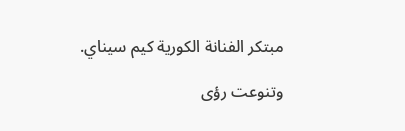مبتكر الفنانة الكورية كيم سيناي.

وتنوعت رؤى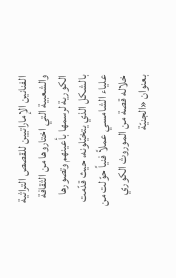الفنانين الإماراتيين للقصص التراثية والشعبية التي اختاروها من الثقافة الكورية لرسمها بأعينهم وتصورها بالشكل الذي يتخيّلونه، حيث قدّمت علياء الشامسي عملاً فنياً حوّلت من خلاله قصة من الموروث الكوري بعنوان «الجنيّة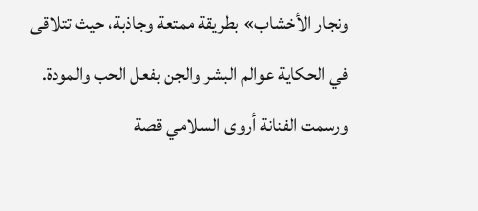ونجار الأخشاب» بطريقة ممتعة وجاذبة، حيث تتلاقى في الحكاية عوالم البشر والجن بفعل الحب والمودة. ورسمت الفنانة أروى السلامي قصة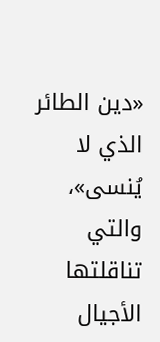«دين الطائر الذي لا يُنسى»، والتي تناقلتها الأجيال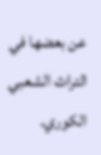عن بعضها في التراث الشعبي الكوري.